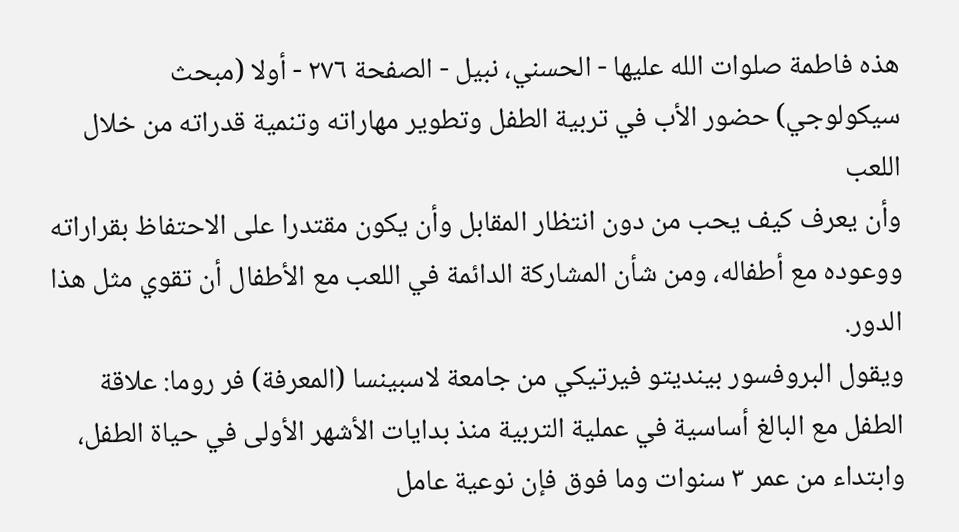هذه فاطمة صلوات الله عليها - الحسني، نبيل - الصفحة ٢٧٦ - أولا (مبحث سيكولوجي) حضور الأب في تربية الطفل وتطوير مهاراته وتنمية قدراته من خلال اللعب
وأن يعرف كيف يحب من دون انتظار المقابل وأن يكون مقتدرا على الاحتفاظ بقراراته ووعوده مع أطفاله، ومن شأن المشاركة الدائمة في اللعب مع الأطفال أن تقوي مثل هذا الدور.
ويقول البروفسور بينديتو فيرتيكي من جامعة لاسبينسا (المعرفة) فر روما: علاقة الطفل مع البالغ أساسية في عملية التربية منذ بدايات الأشهر الأولى في حياة الطفل، وابتداء من عمر ٣ سنوات وما فوق فإن نوعية عامل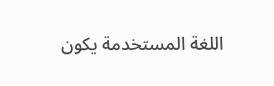اللغة المستخدمة يكون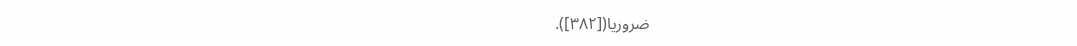ضروريا([٣٨٢]).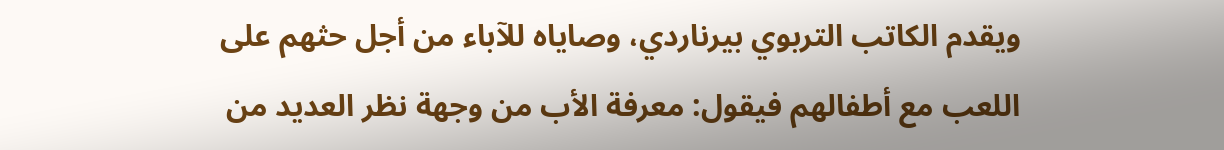ويقدم الكاتب التربوي بيرناردي، وصاياه للآباء من أجل حثهم على اللعب مع أطفالهم فيقول: معرفة الأب من وجهة نظر العديد من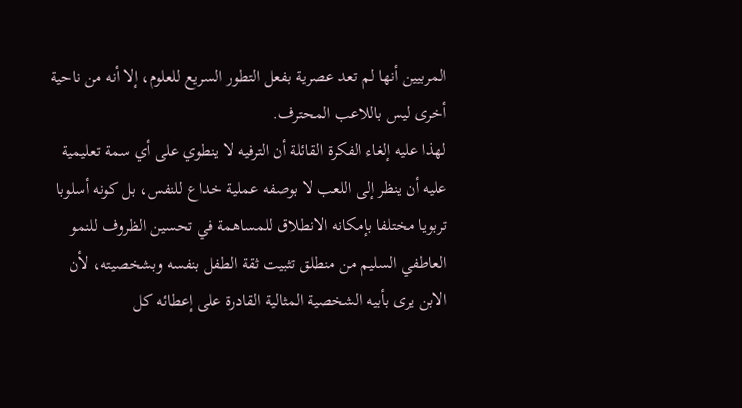المربيين أنها لم تعد عصرية بفعل التطور السريع للعلوم، إلا أنه من ناحية أخرى ليس باللاعب المحترف.
لهذا عليه إلغاء الفكرة القائلة أن الترفيه لا ينطوي على أي سمة تعليمية عليه أن ينظر إلى اللعب لا بوصفه عملية خداع للنفس، بل كونه أسلوبا تربويا مختلفا بإمكانه الانطلاق للمساهمة في تحسين الظروف للنمو العاطفي السليم من منطلق تثبيت ثقة الطفل بنفسه وبشخصيته، لأن الابن يرى بأبيه الشخصية المثالية القادرة على إعطائه كل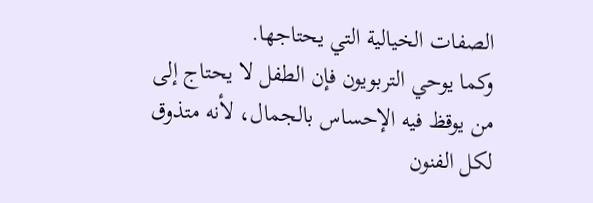الصفات الخيالية التي يحتاجها.
وكما يوحي التربويون فإن الطفل لا يحتاج إلى من يوقظ فيه الإحساس بالجمال، لأنه متذوق لكل الفنون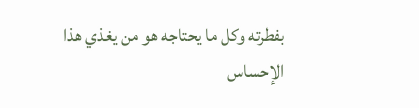بفطرته وكل ما يحتاجه هو من يغذي هذا الإحساس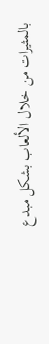بالمثيرات من خلال الألعاب بشكل مبدع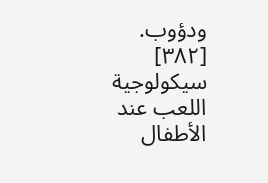ودؤوب.
[٣٨٢] سيكولوجية اللعب عند الأطفال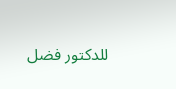للدكتور فضل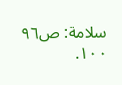سلامة: ص٩٦ ١٠٠.